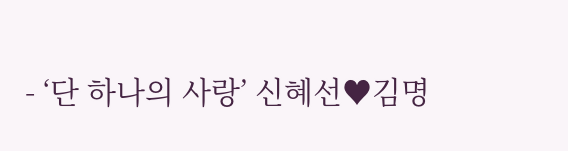- ‘단 하나의 사랑’ 신혜선♥김명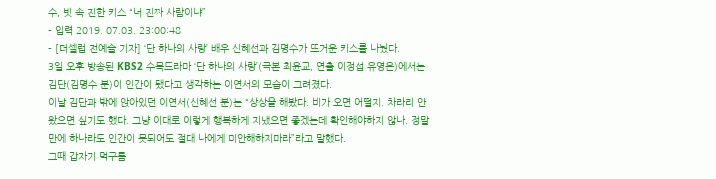수, 빗 속 진한 키스 “너 진짜 사람이냐”
- 입력 2019. 07.03. 23:00:48
- [더셀럽 전예슬 기자] ‘단 하나의 사랑’ 배우 신혜선과 김명수가 뜨거운 키스를 나눴다.
3일 오후 방송된 KBS2 수목드라마 ‘단 하나의 사랑’(극본 최윤교, 연출 이정섭 유영은)에서는 김단(김명수 분)이 인간이 됐다고 생각하는 이연서의 모습이 그려졌다.
이날 김단과 밖에 앉아있던 이연서(신혜선 분)는 “상상을 해봤다. 비가 오면 어떨지. 차라리 안 왔으면 싶기도 했다. 그냥 이대로 이렇게 행복하게 지냈으면 좋겠는데 확인해야하지 않나. 정말 만에 하나라도 인간이 못되어도 절대 나에게 미안해하지마라”라고 말했다.
그때 갑자기 먹구름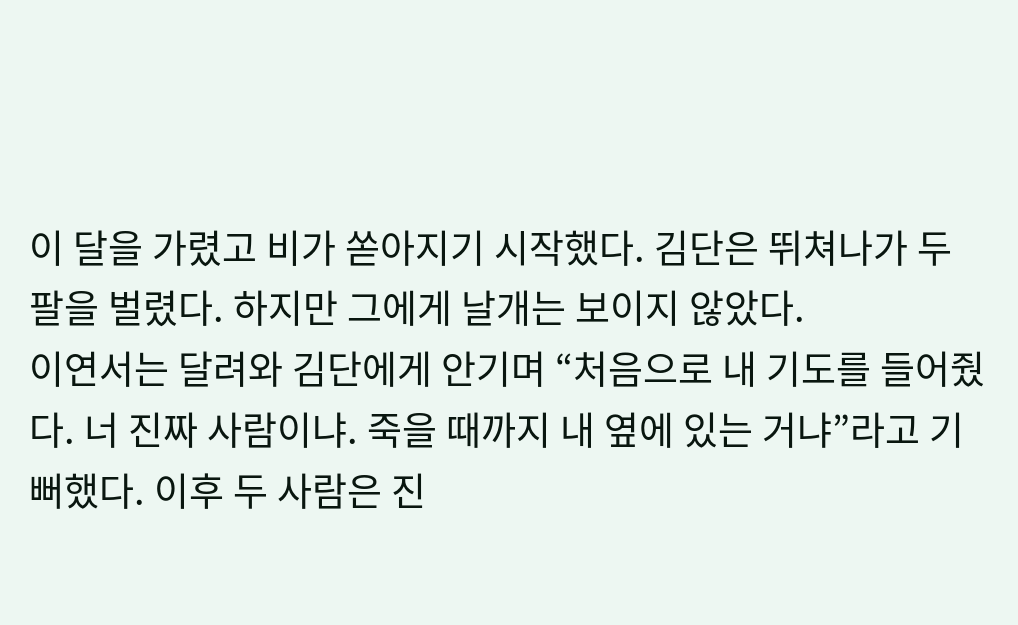이 달을 가렸고 비가 쏟아지기 시작했다. 김단은 뛰쳐나가 두 팔을 벌렸다. 하지만 그에게 날개는 보이지 않았다.
이연서는 달려와 김단에게 안기며 “처음으로 내 기도를 들어줬다. 너 진짜 사람이냐. 죽을 때까지 내 옆에 있는 거냐”라고 기뻐했다. 이후 두 사람은 진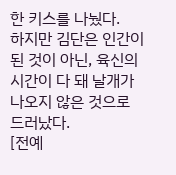한 키스를 나눴다.
하지만 김단은 인간이 된 것이 아닌, 육신의 시간이 다 돼 날개가 나오지 않은 것으로 드러났다.
[전예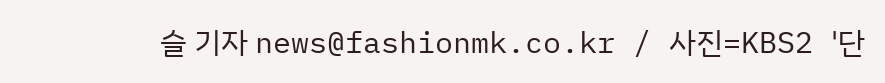슬 기자 news@fashionmk.co.kr / 사진=KBS2 '단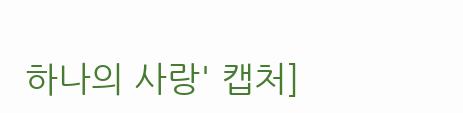하나의 사랑' 캡처]